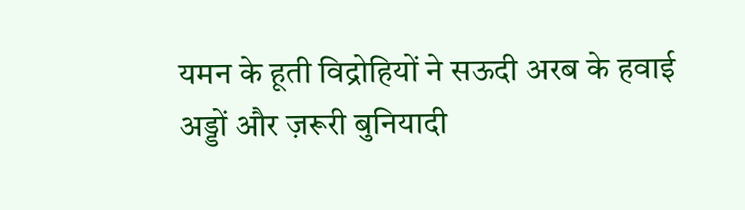यमन के हूती विद्रोहियों ने सऊदी अरब के हवाई अड्डों और ज़रूरी बुनियादी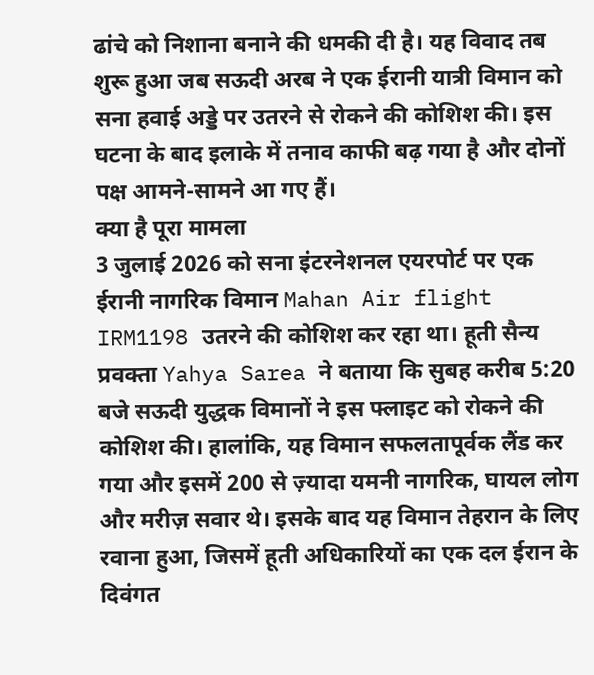ढांचे को निशाना बनाने की धमकी दी है। यह विवाद तब शुरू हुआ जब सऊदी अरब ने एक ईरानी यात्री विमान को सना हवाई अड्डे पर उतरने से रोकने की कोशिश की। इस घटना के बाद इलाके में तनाव काफी बढ़ गया है और दोनों पक्ष आमने-सामने आ गए हैं।
क्या है पूरा मामला
3 जुलाई 2026 को सना इंटरनेशनल एयरपोर्ट पर एक ईरानी नागरिक विमान Mahan Air flight IRM1198 उतरने की कोशिश कर रहा था। हूती सैन्य प्रवक्ता Yahya Sarea ने बताया कि सुबह करीब 5:20 बजे सऊदी युद्धक विमानों ने इस फ्लाइट को रोकने की कोशिश की। हालांकि, यह विमान सफलतापूर्वक लैंड कर गया और इसमें 200 से ज़्यादा यमनी नागरिक, घायल लोग और मरीज़ सवार थे। इसके बाद यह विमान तेहरान के लिए रवाना हुआ, जिसमें हूती अधिकारियों का एक दल ईरान के दिवंगत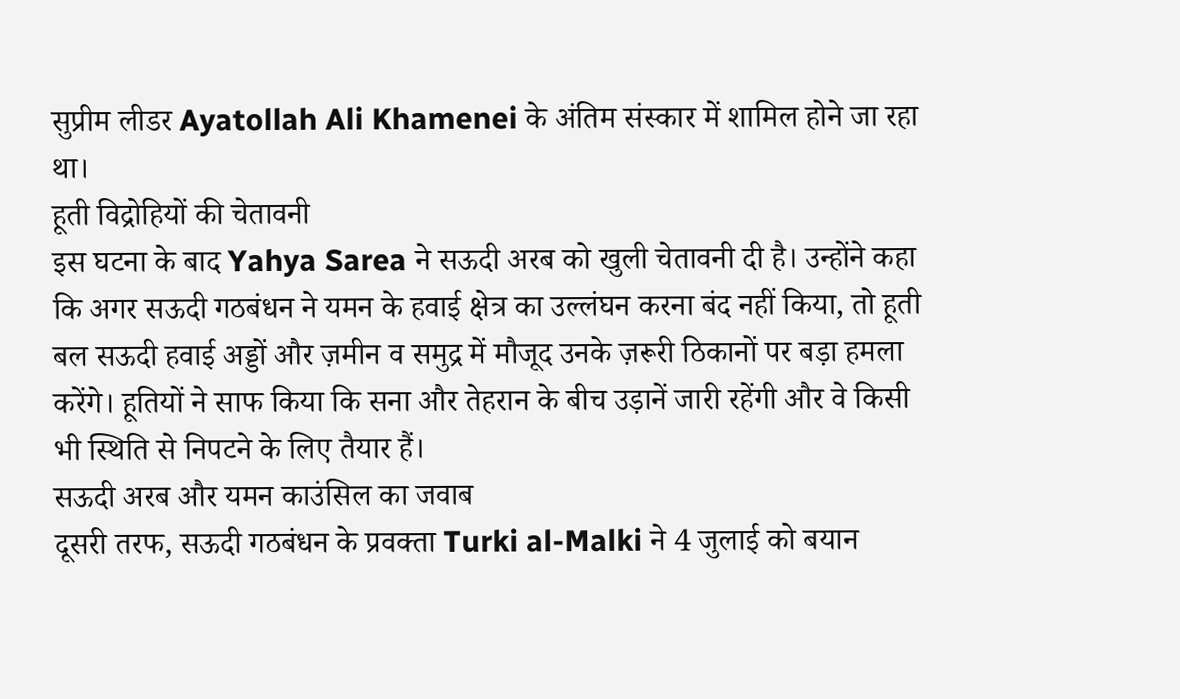सुप्रीम लीडर Ayatollah Ali Khamenei के अंतिम संस्कार में शामिल होने जा रहा था।
हूती विद्रोहियों की चेतावनी
इस घटना के बाद Yahya Sarea ने सऊदी अरब को खुली चेतावनी दी है। उन्होंने कहा कि अगर सऊदी गठबंधन ने यमन के हवाई क्षेत्र का उल्लंघन करना बंद नहीं किया, तो हूती बल सऊदी हवाई अड्डों और ज़मीन व समुद्र में मौजूद उनके ज़रूरी ठिकानों पर बड़ा हमला करेंगे। हूतियों ने साफ किया कि सना और तेहरान के बीच उड़ानें जारी रहेंगी और वे किसी भी स्थिति से निपटने के लिए तैयार हैं।
सऊदी अरब और यमन काउंसिल का जवाब
दूसरी तरफ, सऊदी गठबंधन के प्रवक्ता Turki al-Malki ने 4 जुलाई को बयान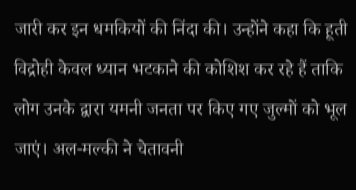जारी कर इन धमकियों की निंदा की। उन्होंने कहा कि हूती विद्रोही केवल ध्यान भटकाने की कोशिश कर रहे हैं ताकि लोग उनके द्वारा यमनी जनता पर किए गए जुल्मों को भूल जाएं। अल-मल्की ने चेतावनी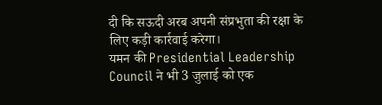दी कि सऊदी अरब अपनी संप्रभुता की रक्षा के लिए कड़ी कार्रवाई करेगा।
यमन की Presidential Leadership Council ने भी 3 जुलाई को एक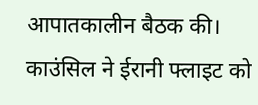आपातकालीन बैठक की। काउंसिल ने ईरानी फ्लाइट को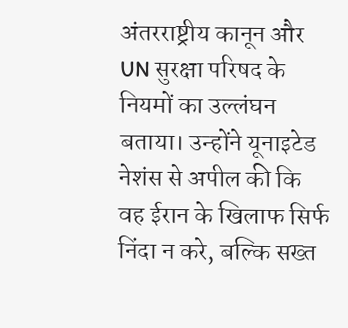अंतरराष्ट्रीय कानून और UN सुरक्षा परिषद के नियमों का उल्लंघन बताया। उन्होंने यूनाइटेड नेशंस से अपील की कि वह ईरान के खिलाफ सिर्फ निंदा न करे, बल्कि सख्त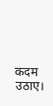कदम उठाए।